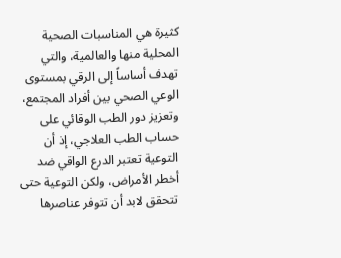كثيرة هي المناسبات الصحية المحلية منها والعالمية، والتي تهدف أساساً إلى الرقي بمستوى الوعي الصحي بين أفراد المجتمع، وتعزيز دور الطب الوقائي على حساب الطب العلاجي، إذ أن التوعية تعتبر الدرع الواقي ضد أخطر الأمراض، ولكن التوعية حتى تتحقق لابد أن تتوفر عناصرها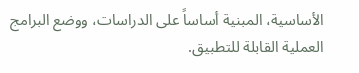الأساسية، المبنية أساساً على الدراسات، ووضع البرامج العملية القابلة للتطبيق.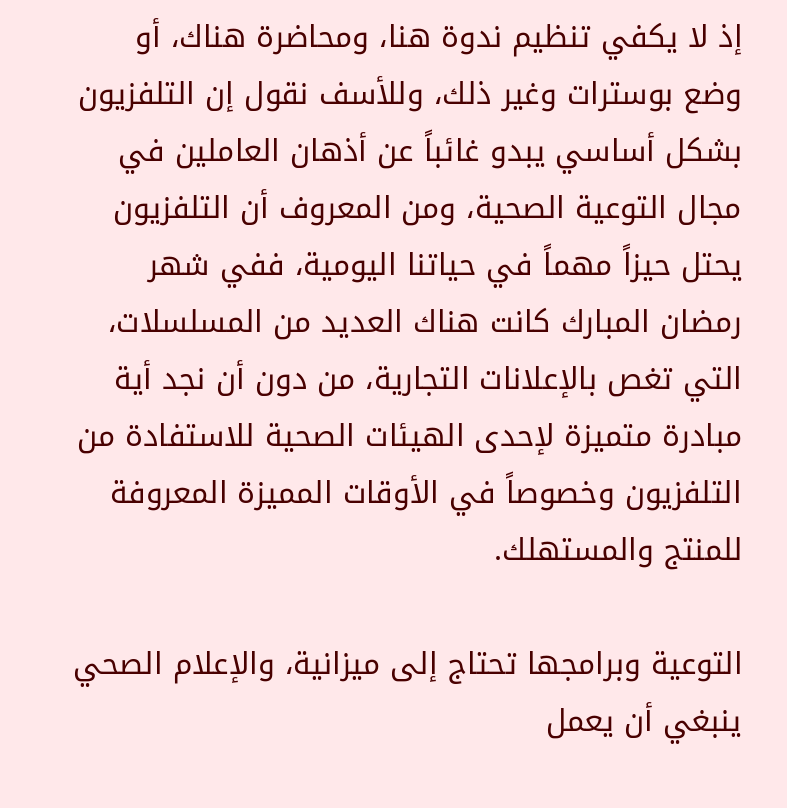إذ لا يكفي تنظيم ندوة هنا، ومحاضرة هناك، أو وضع بوسترات وغير ذلك، وللأسف نقول إن التلفزيون بشكل أساسي يبدو غائباً عن أذهان العاملين في مجال التوعية الصحية، ومن المعروف أن التلفزيون يحتل حيزاً مهماً في حياتنا اليومية، ففي شهر رمضان المبارك كانت هناك العديد من المسلسلات، التي تغص بالإعلانات التجارية، من دون أن نجد أية مبادرة متميزة لإحدى الهيئات الصحية للاستفادة من التلفزيون وخصوصاً في الأوقات المميزة المعروفة للمنتج والمستهلك.

التوعية وبرامجها تحتاج إلى ميزانية، والإعلام الصحي ينبغي أن يعمل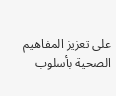على تعزيز المفاهيم الصحية بأسلوب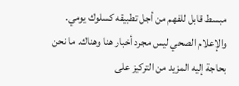مبسط قابل للفهم من أجل تطبيقه كسلوك يومي. والإعلام الصحي ليس مجرد أخبار هنا وهناك. ما نحن بحاجة إليه المزيد من التركيز على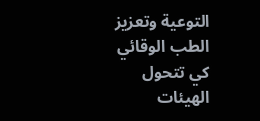التوعية وتعزيز الطب الوقائي كي تتحول الهيئات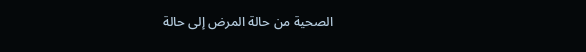الصحية من حالة المرض إلى حالة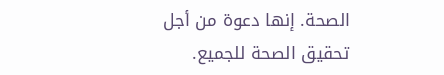الصحة. إنها دعوة من أجل تحقيق الصحة للجميع.